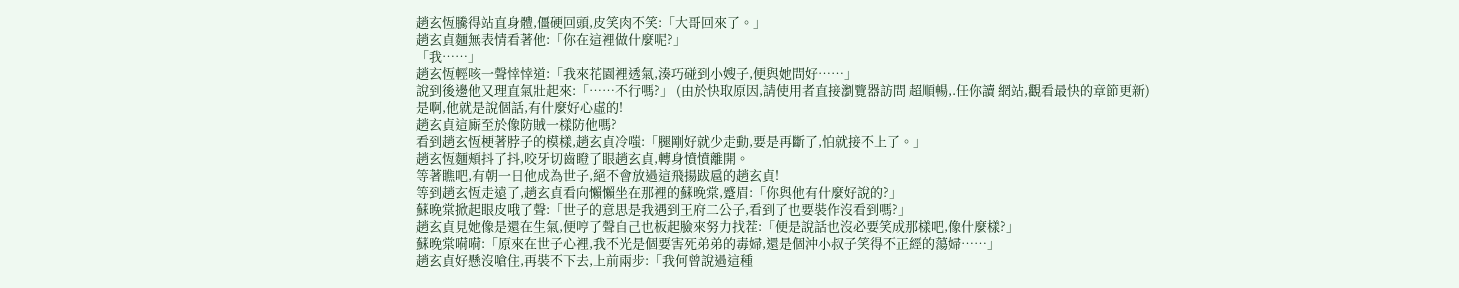趙玄恆騰得站直身體,僵硬回頭,皮笑肉不笑:「大哥回來了。」
趙玄貞麵無表情看著他:「你在這裡做什麼呢?」
「我……」
趙玄恆輕咳一聲悻悻道:「我來花園裡透氣,湊巧碰到小嫂子,便與她問好……」
說到後邊他又理直氣壯起來:「……不行嗎?」 (由於快取原因,請使用者直接瀏覽器訪問 超順暢,.任你讀 網站,觀看最快的章節更新)
是啊,他就是說個話,有什麼好心虛的!
趙玄貞這廝至於像防賊一樣防他嗎?
看到趙玄恆梗著脖子的模樣,趙玄貞冷嗤:「腿剛好就少走動,要是再斷了,怕就接不上了。」
趙玄恆麵頰抖了抖,咬牙切齒瞪了眼趙玄貞,轉身憤憤離開。
等著瞧吧,有朝一日他成為世子,絕不會放過這飛揚跋扈的趙玄貞!
等到趙玄恆走遠了,趙玄貞看向懶懶坐在那裡的蘇晚棠,蹙眉:「你與他有什麼好說的?」
蘇晚棠掀起眼皮哦了聲:「世子的意思是我遇到王府二公子,看到了也要裝作沒看到嗎?」
趙玄貞見她像是還在生氣,便哼了聲自己也板起臉來努力找茬:「便是說話也沒必要笑成那樣吧,像什麼樣?」
蘇晚棠嗬嗬:「原來在世子心裡,我不光是個要害死弟弟的毒婦,還是個沖小叔子笑得不正經的蕩婦……」
趙玄貞好懸沒嗆住,再裝不下去,上前兩步:「我何曾說過這種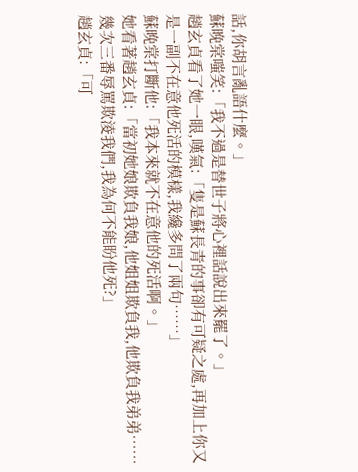話,你胡言亂語什麼。」
蘇晚棠嗤笑:「我不過是替世子將心裡話說出來罷了。」
趙玄貞看了她一眼,嘆氣:「隻是蘇長青的事卻有可疑之處,再加上你又是一副不在意他死活的模樣,我纔多問了兩句……」
蘇晚棠打斷他:「我本來就不在意他的死活啊。」
她看著趙玄貞:「當初她娘欺負我娘,他姐姐欺負我,他欺負我弟弟……幾次三番辱罵欺淩我們,我為何不能盼他死?」
趙玄貞:「可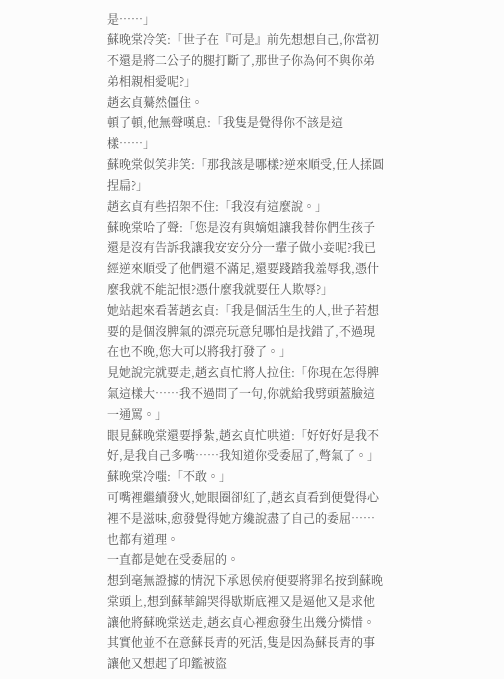是……」
蘇晚棠冷笑:「世子在『可是』前先想想自己,你當初不還是將二公子的腿打斷了,那世子你為何不與你弟弟相親相愛呢?」
趙玄貞驀然僵住。
頓了頓,他無聲嘆息:「我隻是覺得你不該是這樣……」
蘇晚棠似笑非笑:「那我該是哪樣?逆來順受,任人揉圓捏扁?」
趙玄貞有些招架不住:「我沒有這麼說。」
蘇晚棠哈了聲:「您是沒有與嫡姐讓我替你們生孩子還是沒有告訴我讓我安安分分一輩子做小妾呢?我已經逆來順受了他們還不滿足,還要踐踏我羞辱我,憑什麼我就不能記恨?憑什麼我就要任人欺辱?」
她站起來看著趙玄貞:「我是個活生生的人,世子若想要的是個沒脾氣的漂亮玩意兒哪怕是找錯了,不過現在也不晚,您大可以將我打發了。」
見她說完就要走,趙玄貞忙將人拉住:「你現在怎得脾氣這樣大……我不過問了一句,你就給我劈頭蓋臉這一通罵。」
眼見蘇晚棠還要掙紮,趙玄貞忙哄道:「好好好是我不好,是我自己多嘴……我知道你受委屈了,彆氣了。」
蘇晚棠冷嗤:「不敢。」
可嘴裡繼續發火,她眼圈卻紅了,趙玄貞看到便覺得心裡不是滋味,愈發覺得她方纔說盡了自己的委屈……也都有道理。
一直都是她在受委屈的。
想到毫無證據的情況下承恩侯府便要將罪名按到蘇晚棠頭上,想到蘇華錦哭得歇斯底裡又是逼他又是求他讓他將蘇晚棠送走,趙玄貞心裡愈發生出幾分憐惜。
其實他並不在意蘇長青的死活,隻是因為蘇長青的事讓他又想起了印鑑被盜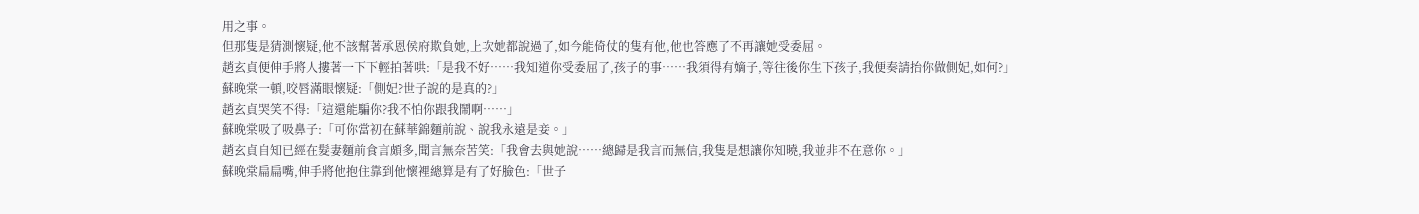用之事。
但那隻是猜測懷疑,他不該幫著承恩侯府欺負她,上次她都說過了,如今能倚仗的隻有他,他也答應了不再讓她受委屈。
趙玄貞便伸手將人摟著一下下輕拍著哄:「是我不好……我知道你受委屈了,孩子的事……我須得有嫡子,等往後你生下孩子,我便奏請抬你做側妃,如何?」
蘇晚棠一頓,咬唇滿眼懷疑:「側妃?世子說的是真的?」
趙玄貞哭笑不得:「這還能騙你?我不怕你跟我鬧啊……」
蘇晚棠吸了吸鼻子:「可你當初在蘇華錦麵前說、說我永遠是妾。」
趙玄貞自知已經在髮妻麵前食言頗多,聞言無奈苦笑:「我會去與她說……總歸是我言而無信,我隻是想讓你知曉,我並非不在意你。」
蘇晚棠扁扁嘴,伸手將他抱住靠到他懷裡總算是有了好臉色:「世子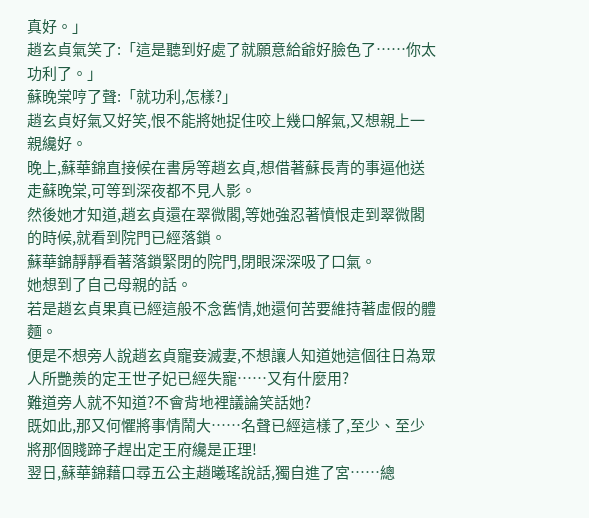真好。」
趙玄貞氣笑了:「這是聽到好處了就願意給爺好臉色了……你太功利了。」
蘇晚棠哼了聲:「就功利,怎樣?」
趙玄貞好氣又好笑,恨不能將她捉住咬上幾口解氣,又想親上一親纔好。
晚上,蘇華錦直接候在書房等趙玄貞,想借著蘇長青的事逼他送走蘇晚棠,可等到深夜都不見人影。
然後她才知道,趙玄貞還在翠微閣,等她強忍著憤恨走到翠微閣的時候,就看到院門已經落鎖。
蘇華錦靜靜看著落鎖緊閉的院門,閉眼深深吸了口氣。
她想到了自己母親的話。
若是趙玄貞果真已經這般不念舊情,她還何苦要維持著虛假的體麵。
便是不想旁人說趙玄貞寵妾滅妻,不想讓人知道她這個往日為眾人所艷羨的定王世子妃已經失寵……又有什麼用?
難道旁人就不知道?不會背地裡議論笑話她?
既如此,那又何懼將事情鬧大……名聲已經這樣了,至少、至少將那個賤蹄子趕出定王府纔是正理!
翌日,蘇華錦藉口尋五公主趙曦瑤說話,獨自進了宮……總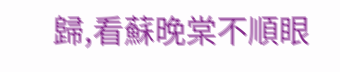歸,看蘇晚棠不順眼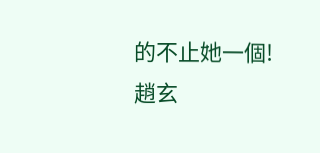的不止她一個!
趙玄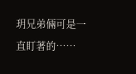玥兄弟倆可是一直盯著的……